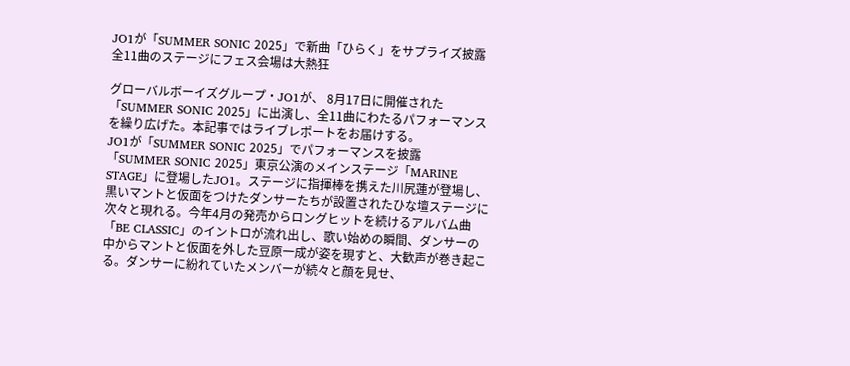JO1が「SUMMER SONIC 2025」で新曲「ひらく」をサプライズ披露 全11曲のステージにフェス会場は大熱狂

グローバルボーイズグループ・JO1が、 8月17日に開催された「SUMMER SONIC 2025」に出演し、全11曲にわたるパフォーマンスを繰り広げた。本記事ではライブレポートをお届けする。
JO1が「SUMMER SONIC 2025」でパフォーマンスを披露
「SUMMER SONIC 2025」東京公演のメインステージ「MARINE STAGE」に登場したJO1。ステージに指揮棒を携えた川尻蓮が登場し、黒いマントと仮面をつけたダンサーたちが設置されたひな壇ステージに次々と現れる。今年4月の発売からロングヒットを続けるアルバム曲「BE CLASSIC」のイントロが流れ出し、歌い始めの瞬間、ダンサーの中からマントと仮面を外した豆原一成が姿を現すと、大歓声が巻き起こる。ダンサーに紛れていたメンバーが続々と顔を見せ、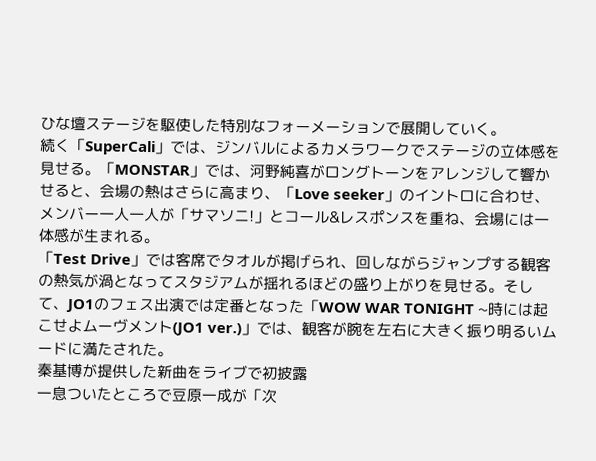ひな壇ステージを駆使した特別なフォーメーションで展開していく。
続く「SuperCali」では、ジンバルによるカメラワークでステージの立体感を見せる。「MONSTAR」では、河野純喜がロングトーンをアレンジして響かせると、会場の熱はさらに高まり、「Love seeker」のイントロに合わせ、メンバー一人一人が「サマソニ!」とコール&レスポンスを重ね、会場には一体感が生まれる。
「Test Drive」では客席でタオルが掲げられ、回しながらジャンプする観客の熱気が渦となってスタジアムが揺れるほどの盛り上がりを見せる。そして、JO1のフェス出演では定番となった「WOW WAR TONIGHT ~時には起こせよムーヴメント(JO1 ver.)」では、観客が腕を左右に大きく振り明るいムードに満たされた。
秦基博が提供した新曲をライブで初披露
一息ついたところで豆原一成が「次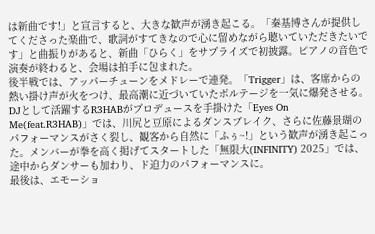は新曲です!」と宣言すると、大きな歓声が湧き起こる。「秦基博さんが提供してくださった楽曲で、歌詞がすてきなので心に留めながら聴いていただきたいです」と曲振りがあると、新曲「ひらく」をサプライズで初披露。ピアノの音色で演奏が終わると、会場は拍手に包まれた。
後半戦では、アッパーチューンをメドレーで連発。「Trigger」は、客席からの熱い掛け声が火をつけ、最高潮に近づいていたボルテージを一気に爆発させる。DJとして活躍するR3HABがプロデュースを手掛けた「Eyes On Me(feat.R3HAB)」では、川尻と豆原によるダンスブレイク、さらに佐藤景瑚のパフォーマンスがさく裂し、観客から自然に「ふぅ~!」という歓声が湧き起こった。メンバーが拳を高く掲げてスタートした「無限大(INFINITY) 2025」では、途中からダンサーも加わり、ド迫力のパフォーマンスに。
最後は、エモーショ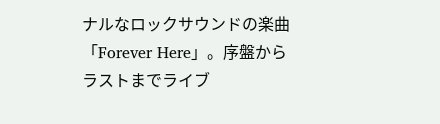ナルなロックサウンドの楽曲「Forever Here」。序盤からラストまでライブ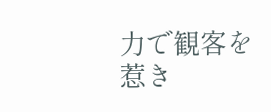力で観客を惹き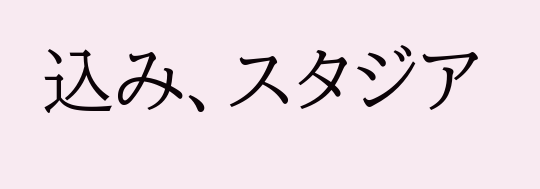込み、スタジア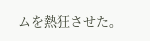ムを熱狂させた。